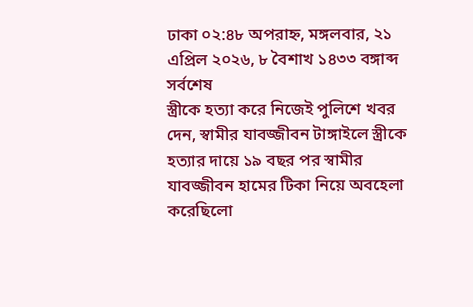ঢাকা ০২:৪৮ অপরাহ্ন, মঙ্গলবার, ২১ এপ্রিল ২০২৬, ৮ বৈশাখ ১৪৩৩ বঙ্গাব্দ
সর্বশেষ
স্ত্রীকে হত্যা করে নিজেই পুলিশে খবর দেন, স্বামীর যাবজ্জীবন টাঙ্গাইলে স্ত্রীকে হত্যার দায়ে ১৯ বছর পর স্বামীর যাবজ্জীবন হামের টিকা নিয়ে অবহেলা করেছিলো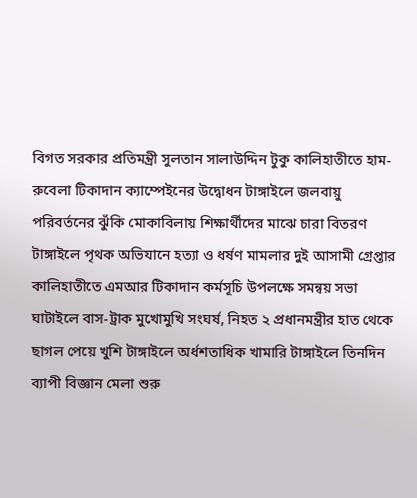বিগত সরকার প্রতিমন্ত্রী সুলতান সালাউদ্দিন টুকু কালিহাতীতে হাম-রুবেলা টিকাদান ক্যাম্পেইনের উদ্বোধন টাঙ্গাইলে জলবায়ু পরিবর্তনের ঝুঁকি মোকাবিলায় শিক্ষার্থীদের মাঝে চারা বিতরণ টাঙ্গাইলে পৃথক অভিযানে হত্যা ও ধর্ষণ মামলার দুই আসামী গ্রেপ্তার কালিহাতীতে এমআর টিকাদান কর্মসূচি উপলক্ষে সমন্বয় সভা ঘাটাইলে বাস-ট্রাক মুখোমুখি সংঘর্ষ, নিহত ২ প্রধানমন্ত্রীর হাত থেকে ছাগল পেয়ে খুশি টাঙ্গাইলে অর্ধশতাধিক খামারি টাঙ্গাইলে তিনদিন ব্যাপী বিজ্ঞান মেলা শুরু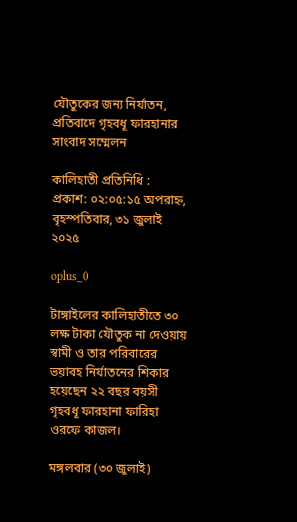যৌতুকের জন্য নির্যাতন, প্রতিবাদে গৃহবধূ ফারহানার সাংবাদ সম্মেলন

কালিহাতী প্রতিনিধি :
প্রকাশ: ০২:০৫:১৫ অপরাহ্ন, বৃহস্পতিবার, ৩১ জুলাই ২০২৫

oplus_0

টাঙ্গাইলের কালিহাতীতে ৩০ লক্ষ টাকা যৌতুক না দেওয়ায় স্বামী ও তার পরিবারের ভয়াবহ নির্যাতনের শিকার হয়েছেন ২২ বছর বয়সী গৃহবধূ ফারহানা ফারিহা ওরফে কাজল।

মঙ্গলবার (৩০ জুলাই)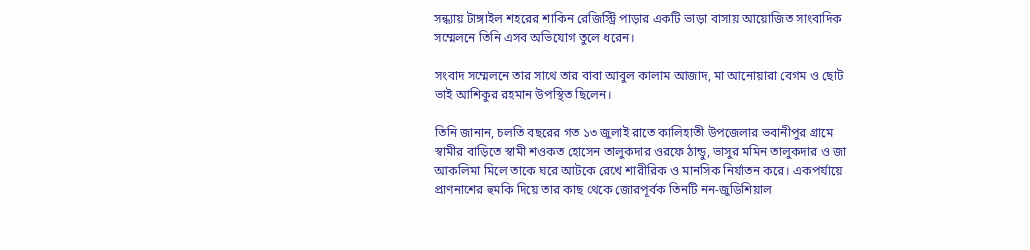সন্ধ্যায় টাঙ্গাইল শহরের শাকিন রেজিস্ট্রি পাড়ার একটি ভাড়া বাসায় আয়োজিত সাংবাদিক সম্মেলনে তিনি এসব অভিযোগ তুলে ধরেন।

সংবাদ সম্মেলনে তার সাথে তার বাবা আবুল কালাম আজাদ, মা আনোয়ারা বেগম ও ছোট ভাই আশিকুর রহমান উপস্থিত ছিলেন।

তিনি জানান, চলতি বছরের গত ১৩ জুলাই রাতে কালিহাতী উপজেলার ভবানীপুর গ্রামে স্বামীর বাড়িতে স্বামী শওকত হোসেন তালুকদার ওরফে ঠান্ডু, ভাসুর মমিন তালুকদার ও জা আকলিমা মিলে তাকে ঘরে আটকে রেখে শারীরিক ও মানসিক নির্যাতন করে। একপর্যায়ে প্রাণনাশের হুমকি দিয়ে তার কাছ থেকে জোরপূর্বক তিনটি নন-জুডিশিয়াল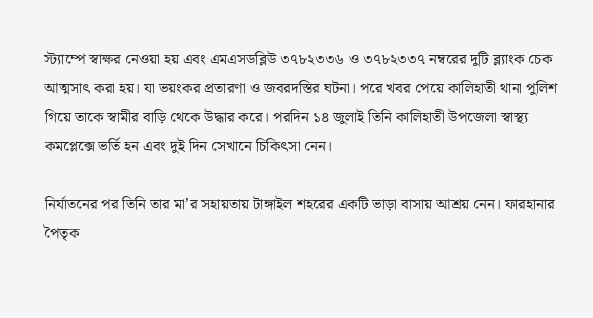স্ট্যাম্পে স্বাক্ষর নেওয়া হয় এবং এমএসডব্লিউ ৩৭৮২৩৩৬ ও ৩৭৮২৩৩৭ নম্বরের দুটি ব্ল্যাংক চেক আত্মসাৎ করা হয়। যা ভয়ংকর প্রতারণা ও জবরদস্তির ঘটনা। পরে খবর পেয়ে কালিহাতী থানা পুলিশ গিয়ে তাকে স্বামীর বাড়ি থেকে উদ্ধার করে। পরদিন ১৪ জুলাই তিনি কালিহাতী উপজেলা স্বাস্থ্য কমপ্লেক্সে ভর্তি হন এবং দুই দিন সেখানে চিকিৎসা নেন।

নির্যাতনের পর তিনি তার মা’র সহায়তায় টাঙ্গাইল শহরের একটি ভাড়া বাসায় আশ্রয় নেন। ফারহানার পৈতৃক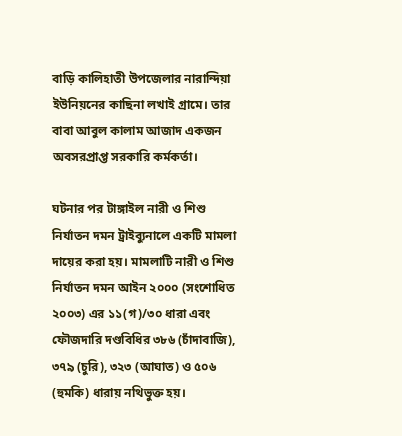বাড়ি কালিহাতী উপজেলার নারান্দিয়া ইউনিয়নের কাছিনা লখাই গ্রামে। তার বাবা আবুল কালাম আজাদ একজন অবসরপ্রাপ্ত সরকারি কর্মকর্তা।

ঘটনার পর টাঙ্গাইল নারী ও শিশু নির্যাতন দমন ট্রাইব্যুনালে একটি মামলা দায়ের করা হয়। মামলাটি নারী ও শিশু নির্যাতন দমন আইন ২০০০ (সংশোধিত ২০০৩) এর ১১(গ)/৩০ ধারা এবং ফৌজদারি দণ্ডবিধির ৩৮৬ (চাঁদাবাজি), ৩৭৯ (চুরি), ৩২৩ (আঘাত) ও ৫০৬ (হুমকি) ধারায় নথিভুক্ত হয়।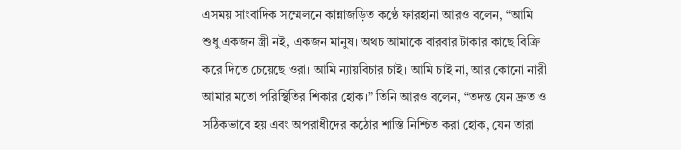এসময় সাংবাদিক সম্মেলনে কান্নাজড়িত কণ্ঠে ফারহানা আরও বলেন, “আমি শুধু একজন স্ত্রী নই, একজন মানুষ। অথচ আমাকে বারবার টাকার কাছে বিক্রি করে দিতে চেয়েছে ওরা। আমি ন্যায়বিচার চাই। আমি চাই না, আর কোনো নারী আমার মতো পরিস্থিতির শিকার হোক।” তিনি আরও বলেন, “তদন্ত যেন দ্রুত ও সঠিকভাবে হয় এবং অপরাধীদের কঠোর শাস্তি নিশ্চিত করা হোক, যেন তারা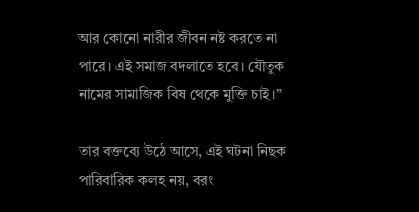আর কোনো নারীর জীবন নষ্ট করতে না পারে। এই সমাজ বদলাতে হবে। যৌতুক নামের সামাজিক বিষ থেকে মুক্তি চাই।”

তার বক্তব্যে উঠে আসে, এই ঘটনা নিছক পারিবারিক কলহ নয়, বরং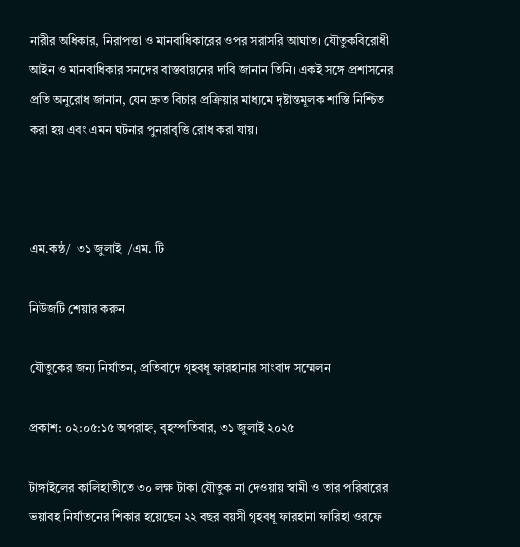নারীর অধিকার, নিরাপত্তা ও মানবাধিকারের ওপর সরাসরি আঘাত। যৌতুকবিরোধী আইন ও মানবাধিকার সনদের বাস্তবায়নের দাবি জানান তিনি। একই সঙ্গে প্রশাসনের প্রতি অনুরোধ জানান, যেন দ্রুত বিচার প্রক্রিয়ার মাধ্যমে দৃষ্টান্তমূলক শাস্তি নিশ্চিত করা হয় এবং এমন ঘটনার পুনরাবৃত্তি রোধ করা যায়।



এম.কন্ঠ/  ৩১ জুলাই  /এম. টি

নিউজটি শেয়ার করুন

যৌতুকের জন্য নির্যাতন, প্রতিবাদে গৃহবধূ ফারহানার সাংবাদ সম্মেলন

প্রকাশ: ০২:০৫:১৫ অপরাহ্ন, বৃহস্পতিবার, ৩১ জুলাই ২০২৫

টাঙ্গাইলের কালিহাতীতে ৩০ লক্ষ টাকা যৌতুক না দেওয়ায় স্বামী ও তার পরিবারের ভয়াবহ নির্যাতনের শিকার হয়েছেন ২২ বছর বয়সী গৃহবধূ ফারহানা ফারিহা ওরফে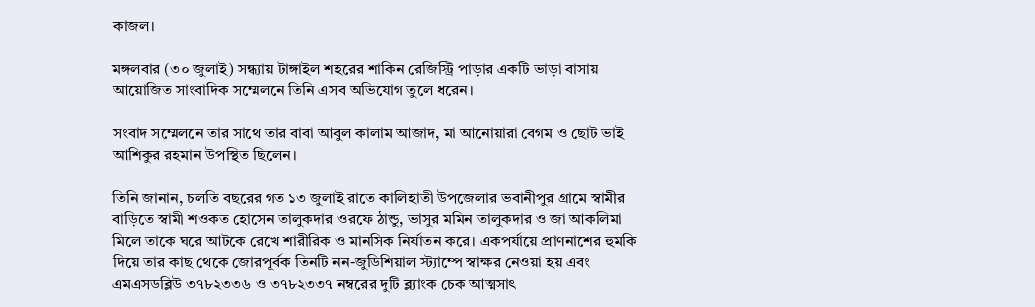কাজল।

মঙ্গলবার (৩০ জুলাই) সন্ধ্যায় টাঙ্গাইল শহরের শাকিন রেজিস্ট্রি পাড়ার একটি ভাড়া বাসায় আয়োজিত সাংবাদিক সম্মেলনে তিনি এসব অভিযোগ তুলে ধরেন।

সংবাদ সম্মেলনে তার সাথে তার বাবা আবুল কালাম আজাদ, মা আনোয়ারা বেগম ও ছোট ভাই আশিকুর রহমান উপস্থিত ছিলেন।

তিনি জানান, চলতি বছরের গত ১৩ জুলাই রাতে কালিহাতী উপজেলার ভবানীপুর গ্রামে স্বামীর বাড়িতে স্বামী শওকত হোসেন তালুকদার ওরফে ঠান্ডু, ভাসুর মমিন তালুকদার ও জা আকলিমা মিলে তাকে ঘরে আটকে রেখে শারীরিক ও মানসিক নির্যাতন করে। একপর্যায়ে প্রাণনাশের হুমকি দিয়ে তার কাছ থেকে জোরপূর্বক তিনটি নন-জুডিশিয়াল স্ট্যাম্পে স্বাক্ষর নেওয়া হয় এবং এমএসডব্লিউ ৩৭৮২৩৩৬ ও ৩৭৮২৩৩৭ নম্বরের দুটি ব্ল্যাংক চেক আত্মসাৎ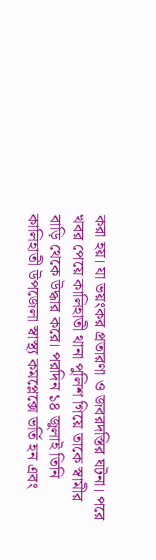করা হয়। যা ভয়ংকর প্রতারণা ও জবরদস্তির ঘটনা। পরে খবর পেয়ে কালিহাতী থানা পুলিশ গিয়ে তাকে স্বামীর বাড়ি থেকে উদ্ধার করে। পরদিন ১৪ জুলাই তিনি কালিহাতী উপজেলা স্বাস্থ্য কমপ্লেক্সে ভর্তি হন এবং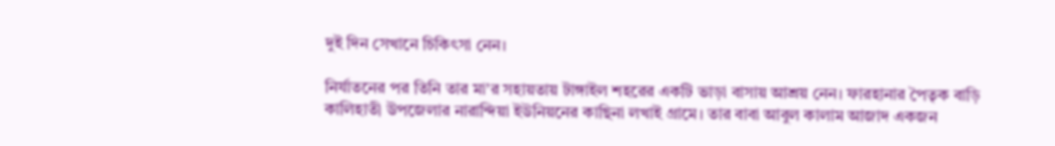দুই দিন সেখানে চিকিৎসা নেন।

নির্যাতনের পর তিনি তার মা’র সহায়তায় টাঙ্গাইল শহরের একটি ভাড়া বাসায় আশ্রয় নেন। ফারহানার পৈতৃক বাড়ি কালিহাতী উপজেলার নারান্দিয়া ইউনিয়নের কাছিনা লখাই গ্রামে। তার বাবা আবুল কালাম আজাদ একজন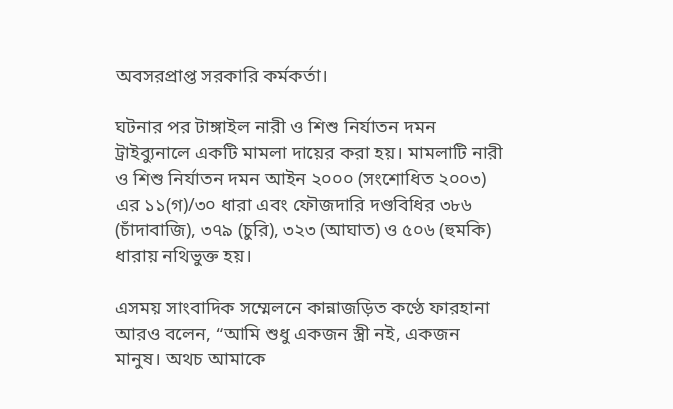অবসরপ্রাপ্ত সরকারি কর্মকর্তা।

ঘটনার পর টাঙ্গাইল নারী ও শিশু নির্যাতন দমন ট্রাইব্যুনালে একটি মামলা দায়ের করা হয়। মামলাটি নারী ও শিশু নির্যাতন দমন আইন ২০০০ (সংশোধিত ২০০৩) এর ১১(গ)/৩০ ধারা এবং ফৌজদারি দণ্ডবিধির ৩৮৬ (চাঁদাবাজি), ৩৭৯ (চুরি), ৩২৩ (আঘাত) ও ৫০৬ (হুমকি) ধারায় নথিভুক্ত হয়।

এসময় সাংবাদিক সম্মেলনে কান্নাজড়িত কণ্ঠে ফারহানা আরও বলেন, “আমি শুধু একজন স্ত্রী নই, একজন মানুষ। অথচ আমাকে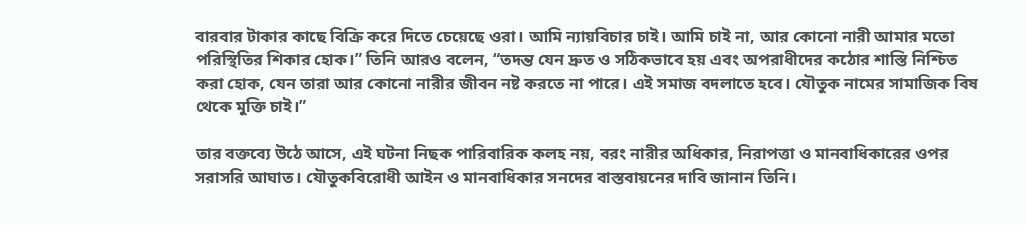বারবার টাকার কাছে বিক্রি করে দিতে চেয়েছে ওরা। আমি ন্যায়বিচার চাই। আমি চাই না, আর কোনো নারী আমার মতো পরিস্থিতির শিকার হোক।” তিনি আরও বলেন, “তদন্ত যেন দ্রুত ও সঠিকভাবে হয় এবং অপরাধীদের কঠোর শাস্তি নিশ্চিত করা হোক, যেন তারা আর কোনো নারীর জীবন নষ্ট করতে না পারে। এই সমাজ বদলাতে হবে। যৌতুক নামের সামাজিক বিষ থেকে মুক্তি চাই।”

তার বক্তব্যে উঠে আসে, এই ঘটনা নিছক পারিবারিক কলহ নয়, বরং নারীর অধিকার, নিরাপত্তা ও মানবাধিকারের ওপর সরাসরি আঘাত। যৌতুকবিরোধী আইন ও মানবাধিকার সনদের বাস্তবায়নের দাবি জানান তিনি।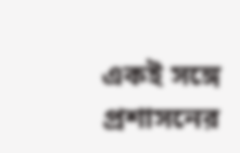একই সঙ্গে প্রশাসনের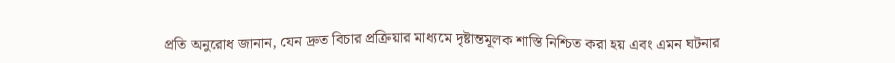প্রতি অনুরোধ জানান, যেন দ্রুত বিচার প্রক্রিয়ার মাধ্যমে দৃষ্টান্তমূলক শাস্তি নিশ্চিত করা হয় এবং এমন ঘটনার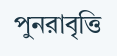পুনরাবৃত্তি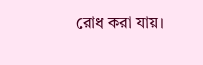রোধ করা যায়।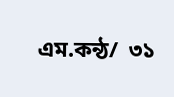এম.কন্ঠ/  ৩১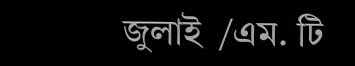জুলাই  /এম. টি